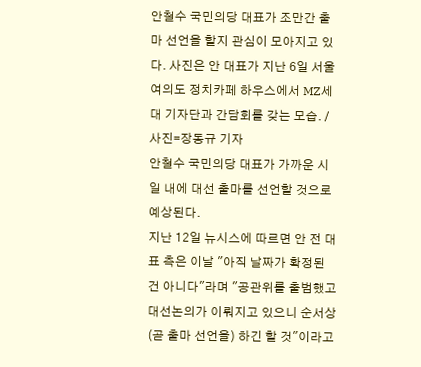안철수 국민의당 대표가 조만간 출마 선언을 할지 관심이 모아지고 있다. 사진은 안 대표가 지난 6일 서울 여의도 정치카페 하우스에서 MZ세대 기자단과 간담회를 갖는 모습. /사진=장동규 기자
안철수 국민의당 대표가 가까운 시일 내에 대선 출마를 선언할 것으로 예상된다.
지난 12일 뉴시스에 따르면 안 전 대표 측은 이날 "아직 날짜가 확정된 건 아니다"라며 "공관위를 출범했고 대선논의가 이뤄지고 있으니 순서상 (곧 출마 선언을) 하긴 할 것"이라고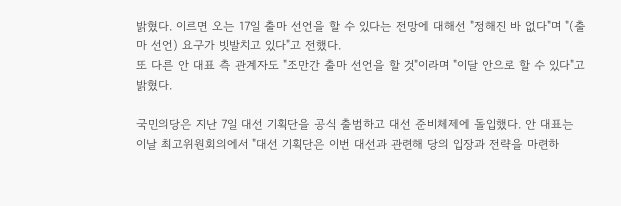밝혔다. 이르면 오는 17일 출마 선언을 할 수 있다는 전망에 대해선 "정해진 바 없다"며 "(출마 선언) 요구가 빗발치고 있다"고 전했다.
또 다른 안 대표 측 관계자도 "조만간 출마 선언을 할 것"이라며 "이달 안으로 할 수 있다"고 밝혔다.

국민의당은 지난 7일 대선 기획단을 공식 출범하고 대선 준비체제에 돌입했다. 안 대표는 이날 최고위원회의에서 "대선 기획단은 이번 대선과 관련해 당의 입장과 전략을 마련하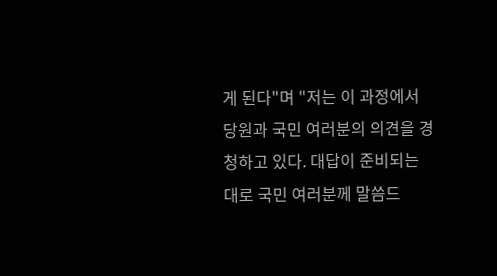게 된다"며 "저는 이 과정에서 당원과 국민 여러분의 의견을 경청하고 있다. 대답이 준비되는 대로 국민 여러분께 말씀드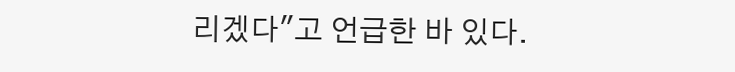리겠다"고 언급한 바 있다.